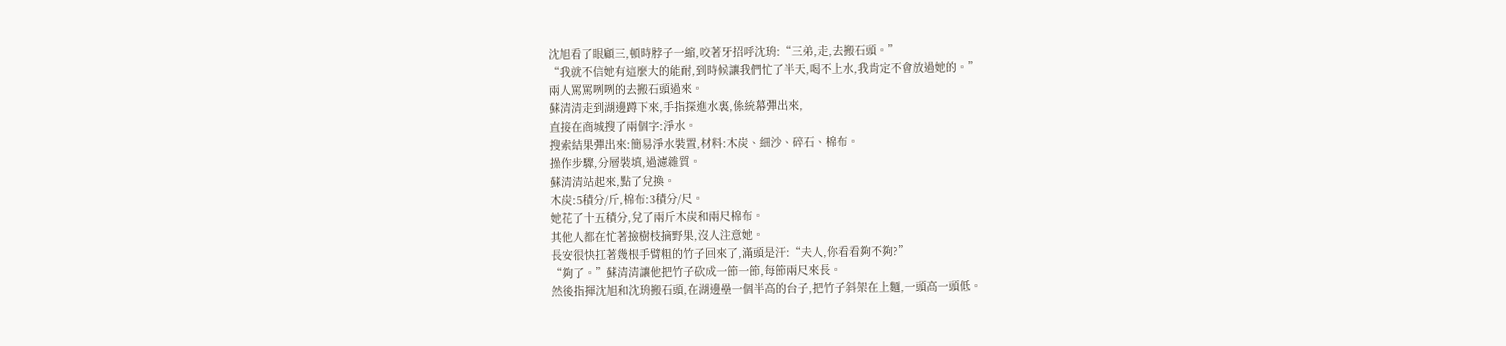沈旭看了眼顧三,頓時脖子一縮,咬著牙招呼沈珘:“三弟,走,去搬石頭。”
“我就不信她有這麼大的能耐,到時候讓我們忙了半天,喝不上水,我肯定不會放過她的。”
兩人罵罵咧咧的去搬石頭過來。
蘇清清走到湖邊蹲下來,手指探進水裏,係統幕彈出來,
直接在商城搜了兩個字:淨水。
搜索結果彈出來:簡易淨水裝置,材料:木炭、細沙、碎石、棉布。
操作步驟,分層裝填,過濾雜質。
蘇清清站起來,點了兌換。
木炭:5積分/斤,棉布:3積分/尺。
她花了十五積分,兌了兩斤木炭和兩尺棉布。
其他人都在忙著撿樹枝摘野果,沒人注意她。
長安很快扛著幾根手臂粗的竹子回來了,滿頭是汗:“夫人,你看看夠不夠?”
“夠了。”蘇清清讓他把竹子砍成一節一節,每節兩尺來長。
然後指揮沈旭和沈珘搬石頭,在湖邊壘一個半高的台子,把竹子斜架在上麵,一頭高一頭低。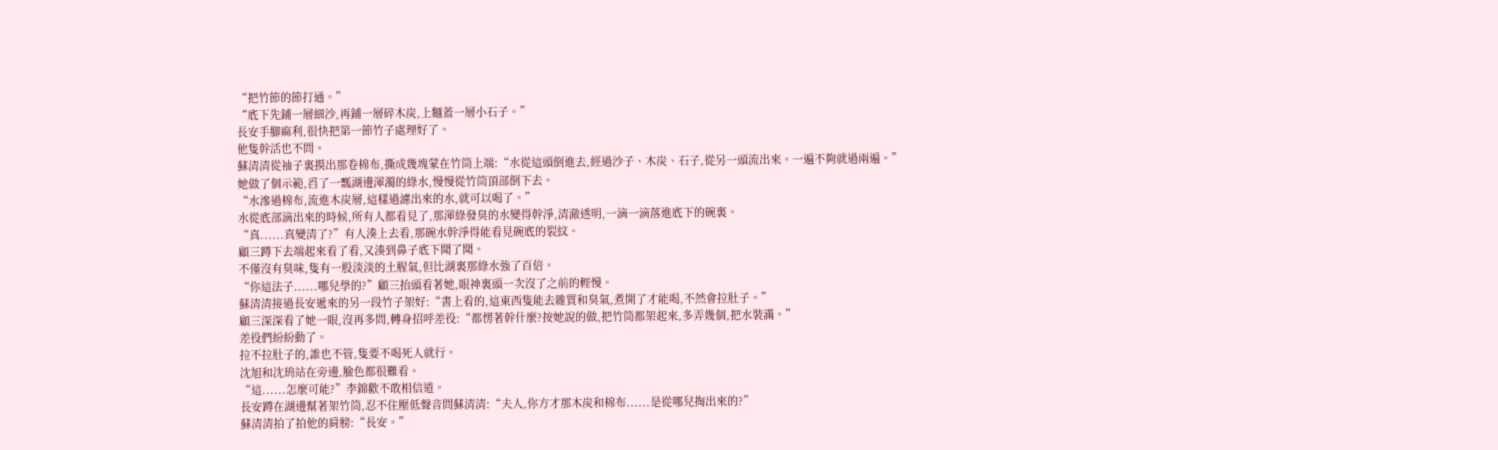“把竹節的節打通。”
“底下先鋪一層細沙,再鋪一層碎木炭,上麵蓋一層小石子。”
長安手腳麻利,很快把第一節竹子處理好了。
他隻幹活也不問。
蘇清清從袖子裏摸出那卷棉布,撕成幾塊蒙在竹筒上端:“水從這頭倒進去,經過沙子、木炭、石子,從另一頭流出來。一遍不夠就過兩遍。”
她做了個示範,舀了一瓢湖邊渾濁的綠水,慢慢從竹筒頂部倒下去。
“水滲過棉布,流進木炭層,這樣過濾出來的水,就可以喝了。”
水從底部滴出來的時候,所有人都看見了,那渾綠發臭的水變得幹淨,清澈透明,一滴一滴落進底下的碗裏。
“真......真變清了?”有人湊上去看,那碗水幹淨得能看見碗底的裂紋。
顧三蹲下去端起來看了看,又湊到鼻子底下聞了聞。
不僅沒有臭味,隻有一股淡淡的土腥氣,但比湖裏那綠水強了百倍。
“你這法子......哪兒學的?”顧三抬頭看著她,眼神裏頭一次沒了之前的輕慢。
蘇清清接過長安遞來的另一段竹子架好:“書上看的,這東西隻能去雜質和臭氣,煮開了才能喝,不然會拉肚子。”
顧三深深看了她一眼,沒再多問,轉身招呼差役:“都愣著幹什麼?按她說的做,把竹筒都架起來,多弄幾個,把水裝滿。”
差役們紛紛動了。
拉不拉肚子的,誰也不管,隻要不喝死人就行。
沈旭和沈珘站在旁邊,臉色都很難看。
“這......怎麼可能?”李錦歡不敢相信道。
長安蹲在湖邊幫著架竹筒,忍不住壓低聲音問蘇清清:“夫人,你方才那木炭和棉布......是從哪兒掏出來的?”
蘇清清拍了拍他的肩膀:“長安。”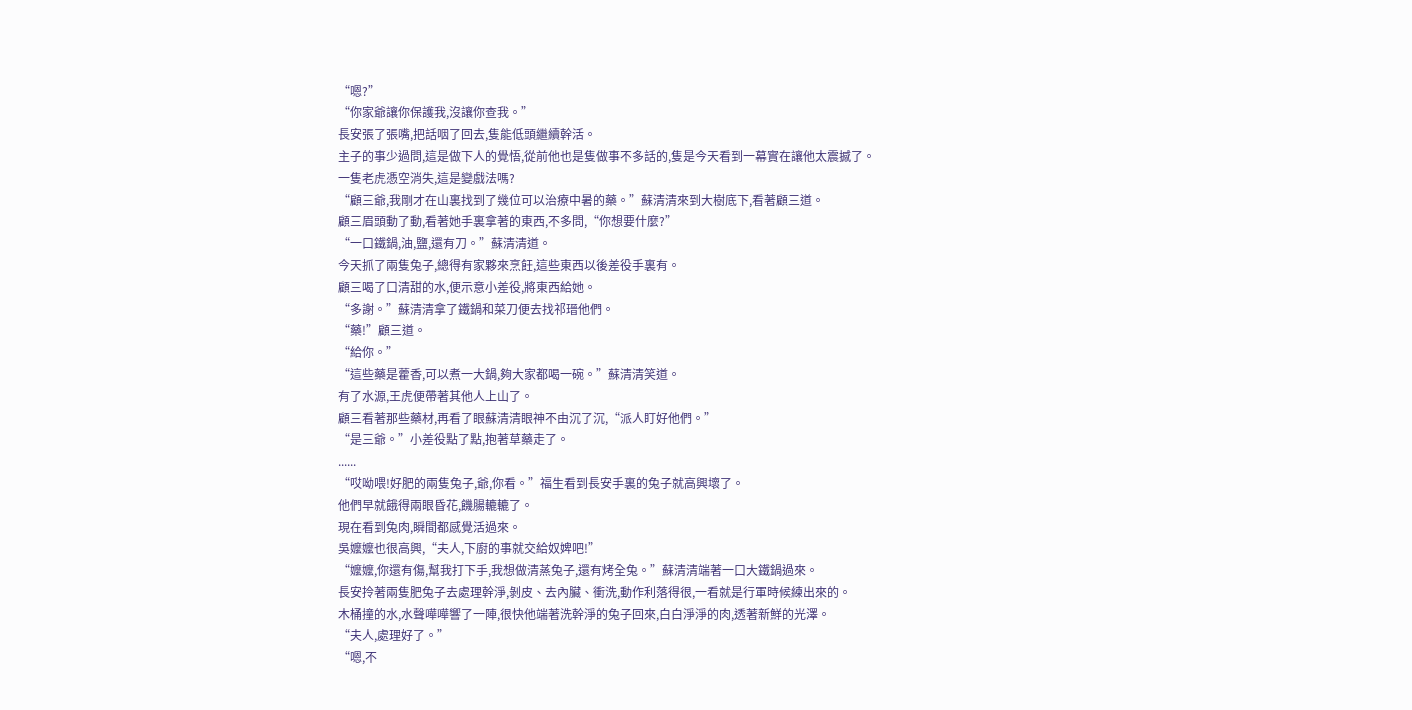“嗯?”
“你家爺讓你保護我,沒讓你查我。”
長安張了張嘴,把話咽了回去,隻能低頭繼續幹活。
主子的事少過問,這是做下人的覺悟,從前他也是隻做事不多話的,隻是今天看到一幕實在讓他太震撼了。
一隻老虎憑空消失,這是變戲法嗎?
“顧三爺,我剛才在山裏找到了幾位可以治療中暑的藥。”蘇清清來到大樹底下,看著顧三道。
顧三眉頭動了動,看著她手裏拿著的東西,不多問,“你想要什麼?”
“一口鐵鍋,油,鹽,還有刀。”蘇清清道。
今天抓了兩隻兔子,總得有家夥來烹飪,這些東西以後差役手裏有。
顧三喝了口清甜的水,便示意小差役,將東西給她。
“多謝。”蘇清清拿了鐵鍋和菜刀便去找祁瑨他們。
“藥!”顧三道。
“給你。”
“這些藥是藿香,可以煮一大鍋,夠大家都喝一碗。”蘇清清笑道。
有了水源,王虎便帶著其他人上山了。
顧三看著那些藥材,再看了眼蘇清清眼神不由沉了沉,“派人盯好他們。”
“是三爺。”小差役點了點,抱著草藥走了。
......
“哎呦喂!好肥的兩隻兔子,爺,你看。”福生看到長安手裏的兔子就高興壞了。
他們早就餓得兩眼昏花,饑腸轆轆了。
現在看到兔肉,瞬間都感覺活過來。
吳嬤嬤也很高興,“夫人,下廚的事就交給奴婢吧!”
“嬤嬤,你還有傷,幫我打下手,我想做清蒸兔子,還有烤全兔。”蘇清清端著一口大鐵鍋過來。
長安拎著兩隻肥兔子去處理幹淨,剝皮、去內臟、衝洗,動作利落得很,一看就是行軍時候練出來的。
木桶撞的水,水聲嘩嘩響了一陣,很快他端著洗幹淨的兔子回來,白白淨淨的肉,透著新鮮的光澤。
“夫人,處理好了。”
“嗯,不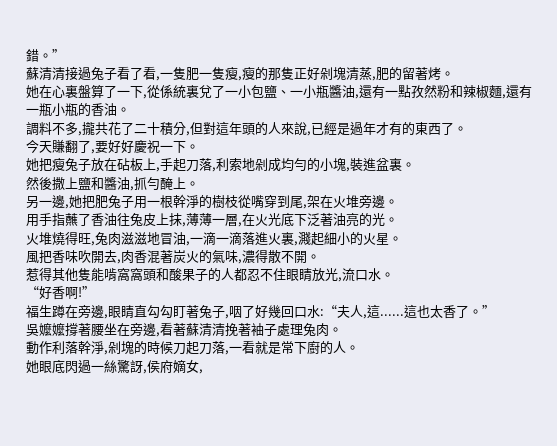錯。”
蘇清清接過兔子看了看,一隻肥一隻瘦,瘦的那隻正好剁塊清蒸,肥的留著烤。
她在心裏盤算了一下,從係統裏兌了一小包鹽、一小瓶醬油,還有一點孜然粉和辣椒麵,還有一瓶小瓶的香油。
調料不多,攏共花了二十積分,但對這年頭的人來說,已經是過年才有的東西了。
今天賺翻了,要好好慶祝一下。
她把瘦兔子放在砧板上,手起刀落,利索地剁成均勻的小塊,裝進盆裏。
然後撒上鹽和醬油,抓勻醃上。
另一邊,她把肥兔子用一根幹淨的樹枝從嘴穿到尾,架在火堆旁邊。
用手指蘸了香油往兔皮上抹,薄薄一層,在火光底下泛著油亮的光。
火堆燒得旺,兔肉滋滋地冒油,一滴一滴落進火裏,濺起細小的火星。
風把香味吹開去,肉香混著炭火的氣味,濃得散不開。
惹得其他隻能啃窩窩頭和酸果子的人都忍不住眼睛放光,流口水。
“好香啊!”
福生蹲在旁邊,眼睛直勾勾盯著兔子,咽了好幾回口水:“夫人,這......這也太香了。”
吳嬤嬤撐著腰坐在旁邊,看著蘇清清挽著袖子處理兔肉。
動作利落幹淨,剁塊的時候刀起刀落,一看就是常下廚的人。
她眼底閃過一絲驚訝,侯府嫡女,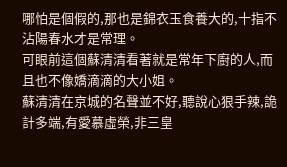哪怕是個假的,那也是錦衣玉食養大的,十指不沾陽春水才是常理。
可眼前這個蘇清清看著就是常年下廚的人,而且也不像嬌滴滴的大小姐。
蘇清清在京城的名聲並不好,聽說心狠手辣,詭計多端,有愛慕虛榮,非三皇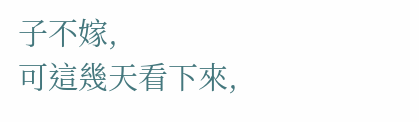子不嫁,
可這幾天看下來,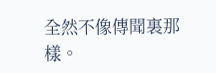全然不像傳聞裏那樣。